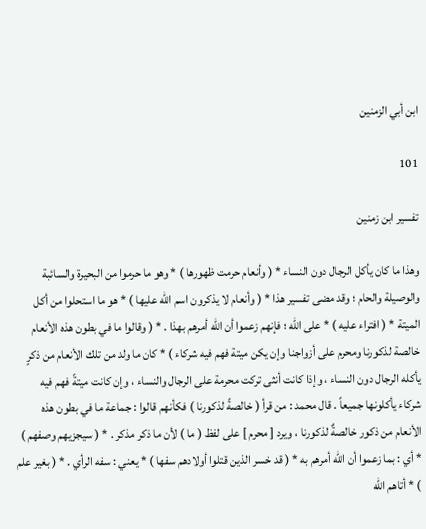ابن أبي الزمنين

101

تفسير ابن زمنين

وهذا ما كان يأكل الرجال دون النساء * ( وأنعام حرمت ظهورها ) * وهو ما حرموا من البحيرة والسائبة والوصيلة والحام ؛ وقد مضى تفسير هذا * ( وأنعام لا يذكرون اسم الله عليها ) * هو ما استحلوا من أكل الميتة * ( افتراء عليه ) * على الله ؛ فإنهم زعموا أن الله أمرهم بهذا . * ( وقالوا ما في بطون هذه الأنعام خالصة لذكورنا ومحرم على أزواجنا وإن يكن ميتة فهم فيه شركاء ) * كان ما ولد من تلك الأنعام من ذكرٍ يأكله الرجال دون النساء ، وإذا كانت أنثى تركت محرمة على الرجال والنساء ، وإن كانت ميتةً فهم فيه شركاء يأكلونها جميعاً . قال محمد : من قرأ ( خالصةً لذكورنا ) فكأنهم قالوا : جماعة ما في بطون هذه الأنعام من ذكور خالصةٌ لذكورنا ، ويرد [ محرم ] على لفظ ( ما ) لأن ما ذكر مذكر . * ( سيجزيهم وصفهم ) * أي : بما زعموا أن الله أمرهم به * ( قد خسر الذين قتلوا أولادهم سفها ) * يعني : سفه الرأي . * ( بغير علم ) * أتاهم الله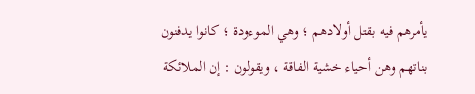يأمرهم فيه بقتل أولادهم ؛ وهي الموءودة ؛ كانوا يدفنون بناتهم وهن أحياء خشية الفاقة ، ويقولون : إن الملائكة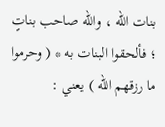بنات الله ، والله صاحب بناتٍ ؛ فألحقوا البنات به * ( وحرموا ما رزقهم الله ) يعني :